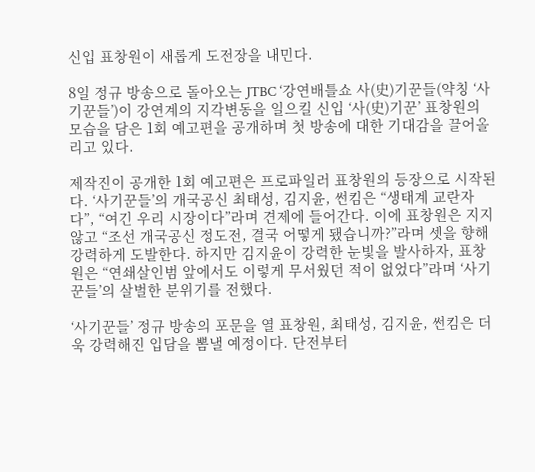신입 표창원이 새롭게 도전장을 내민다.

8일 정규 방송으로 돌아오는 JTBC ‘강연배틀쇼 사(史)기꾼들(약칭 ‘사기꾼들’)이 강연계의 지각변동을 일으킬 신입 ‘사(史)기꾼’ 표창원의 모습을 담은 1회 예고편을 공개하며 첫 방송에 대한 기대감을 끌어올리고 있다.

제작진이 공개한 1회 예고편은 프로파일러 표창원의 등장으로 시작된다. ‘사기꾼들’의 개국공신 최태성, 김지윤, 썬킴은 “생태계 교란자다”, “여긴 우리 시장이다”라며 견제에 들어간다. 이에 표창원은 지지 않고 “조선 개국공신 정도전, 결국 어떻게 됐습니까?”라며 셋을 향해 강력하게 도발한다. 하지만 김지윤이 강력한 눈빛을 발사하자, 표창원은 “연쇄살인범 앞에서도 이렇게 무서웠던 적이 없었다”라며 ‘사기꾼들’의 살벌한 분위기를 전했다.

‘사기꾼들’ 정규 방송의 포문을 열 표창원, 최태성, 김지윤, 썬킴은 더욱 강력해진 입담을 뽐낼 예정이다. 단전부터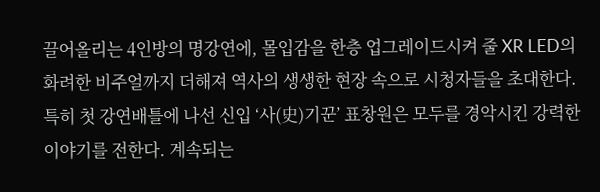끌어올리는 4인방의 명강연에, 몰입감을 한층 업그레이드시켜 줄 XR LED의 화려한 비주얼까지 더해져 역사의 생생한 현장 속으로 시청자들을 초대한다. 특히 첫 강연배틀에 나선 신입 ‘사(史)기꾼’ 표창원은 모두를 경악시킨 강력한 이야기를 전한다. 계속되는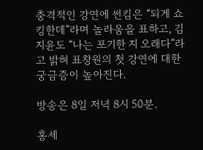충격적인 강연에 썬킴은 “되게 쇼킹한데”라며 놀라움을 표하고, 김지윤도 “나는 포기한 지 오래다”라고 밝혀 표창원의 첫 강연에 대한 궁금증이 높아진다.

방송은 8일 저녁 8시 50분.

홍세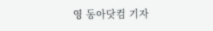영 동아닷컴 기자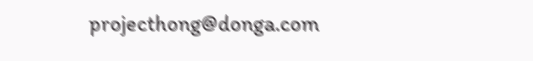projecthong@donga.com